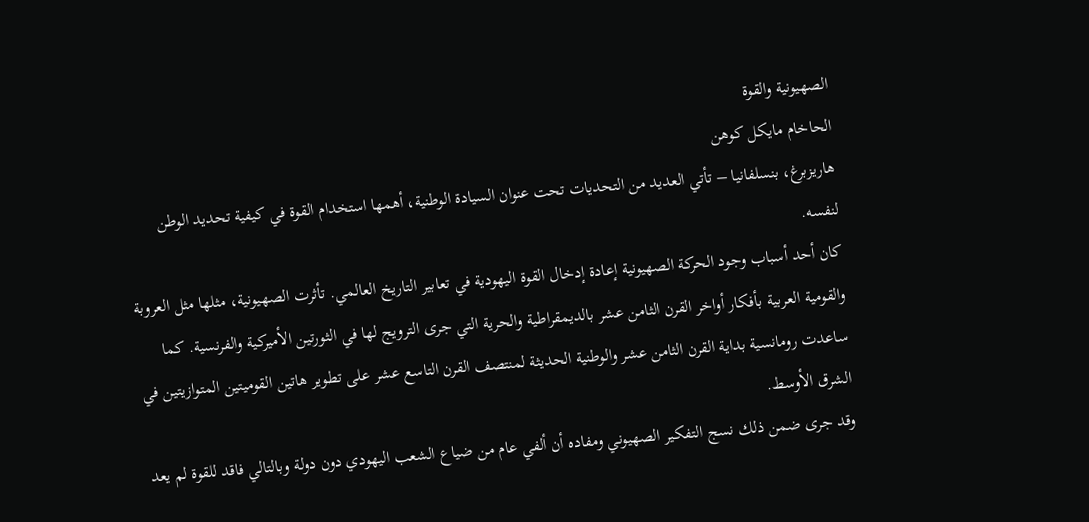الصهيونية والقوة
الحاخام مايكل كوهن
هاريزبرغ، بنسلفانيا – تأتي العديد من التحديات تحت عنوان السيادة الوطنية، أهمها استخدام القوة في كيفية تحديد الوطن لنفسه.
كان أحد أسباب وجود الحركة الصهيونية إعادة إدخال القوة اليهودية في تعابير التاريخ العالمي. تأثرت الصهيونية، مثلها مثل العروبة والقومية العربية بأفكار أواخر القرن الثامن عشر بالديمقراطية والحرية التي جرى الترويج لها في الثورتين الأميركية والفرنسية. كما ساعدت رومانسية بداية القرن الثامن عشر والوطنية الحديثة لمنتصف القرن التاسع عشر على تطوير هاتين القوميتين المتوازيتين في الشرق الأوسط.
وقد جرى ضمن ذلك نسج التفكير الصهيوني ومفاده أن ألفي عام من ضياع الشعب اليهودي دون دولة وبالتالي فاقد للقوة لم يعد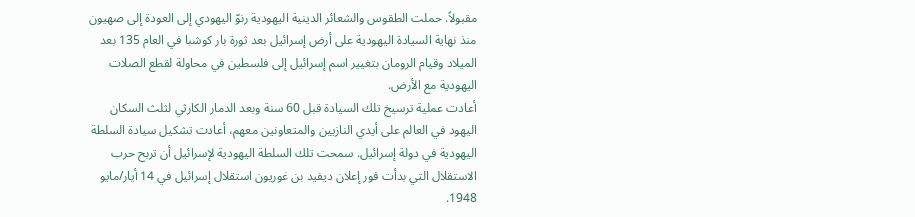مقبولاً. حملت الطقوس والشعائر الدينية اليهودية رنوّ اليهودي إلى العودة إلى صهيون منذ نهاية السيادة اليهودية على أرض إسرائيل بعد ثورة بار كوشبا في العام 135 بعد الميلاد وقيام الرومان بتغيير اسم إسرائيل إلى فلسطين في محاولة لقطع الصلات اليهودية مع الأرض.
أعادت عملية ترسيخ تلك السيادة قبل 60 سنة وبعد الدمار الكارثي لثلث السكان اليهود في العالم على أيدي النازيين والمتعاونين معهم، أعادت تشكيل سيادة السلطة اليهودية في دولة إسرائيل. سمحت تلك السلطة اليهودية لإسرائيل أن تربح حرب الاستقلال التي بدأت فور إعلان ديفيد بن غوريون استقلال إسرائيل في 14 أيار/مايو 1948.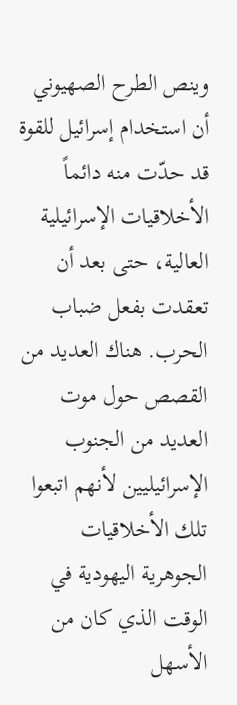وينص الطرح الصهيوني أن استخدام إسرائيل للقوة قد حدّت منه دائماً الأخلاقيات الإسرائيلية العالية، حتى بعد أن تعقدت بفعل ضباب الحرب. هناك العديد من القصص حول موت العديد من الجنوب الإسرائيليين لأنهم اتبعوا تلك الأخلاقيات الجوهرية اليهودية في الوقت الذي كان من الأسهل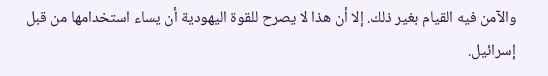والآمن فيه القيام بغير ذلك. إلا أن هذا لا يصرح للقوة اليهودية أن يساء استخدامها من قبل إسرائيل.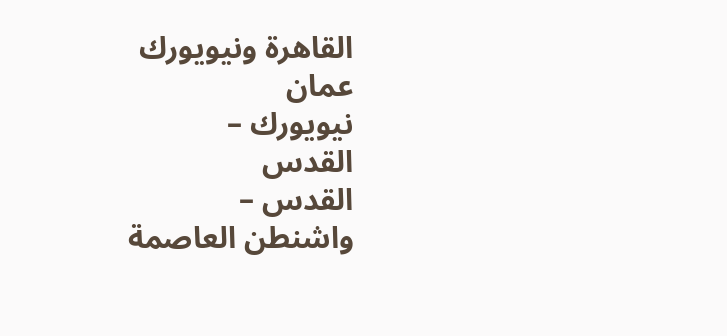القاهرة ونيويورك
عمان
نيويورك –
القدس
القدس –
واشنطن العاصمة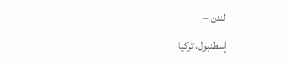لندن –
إسطنبول، تركيا